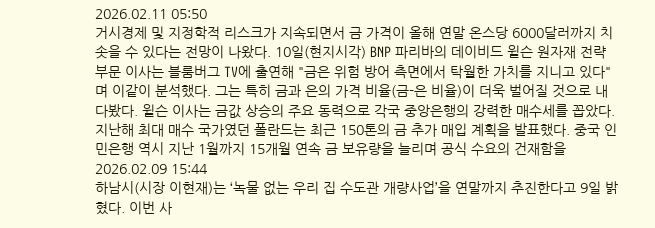2026.02.11 05:50
거시경제 및 지정학적 리스크가 지속되면서 금 가격이 올해 연말 온스당 6000달러까지 치솟을 수 있다는 전망이 나왔다. 10일(현지시각) BNP 파리바의 데이비드 윌슨 원자재 전략 부문 이사는 블룸버그 TV에 출연해 "금은 위험 방어 측면에서 탁월한 가치를 지니고 있다"며 이같이 분석했다. 그는 특히 금과 은의 가격 비율(금-은 비율)이 더욱 벌어질 것으로 내다봤다. 윌슨 이사는 금값 상승의 주요 동력으로 각국 중앙은행의 강력한 매수세를 꼽았다. 지난해 최대 매수 국가였던 폴란드는 최근 150톤의 금 추가 매입 계획을 발표했다. 중국 인민은행 역시 지난 1월까지 15개월 연속 금 보유량을 늘리며 공식 수요의 건재함을2026.02.09 15:44
하남시(시장 이현재)는 ‘녹물 없는 우리 집 수도관 개량사업’을 연말까지 추진한다고 9일 밝혔다. 이번 사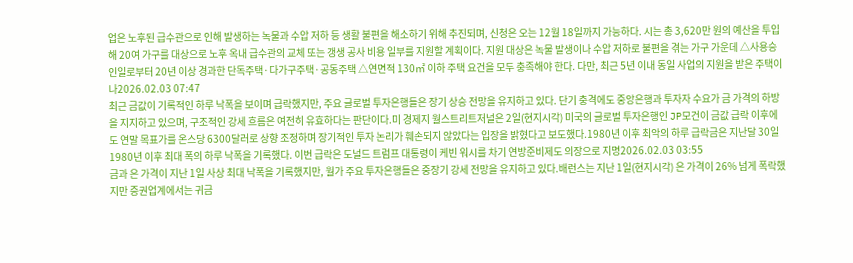업은 노후된 급수관으로 인해 발생하는 녹물과 수압 저하 등 생활 불편을 해소하기 위해 추진되며, 신청은 오는 12월 18일까지 가능하다. 시는 총 3,620만 원의 예산을 투입해 20여 가구를 대상으로 노후 옥내 급수관의 교체 또는 갱생 공사 비용 일부를 지원할 계획이다. 지원 대상은 녹물 발생이나 수압 저하로 불편을 겪는 가구 가운데 △사용승인일로부터 20년 이상 경과한 단독주택·다가구주택·공동주택 △연면적 130㎡ 이하 주택 요건을 모두 충족해야 한다. 다만, 최근 5년 이내 동일 사업의 지원을 받은 주택이나2026.02.03 07:47
최근 금값이 기록적인 하루 낙폭을 보이며 급락했지만, 주요 글로벌 투자은행들은 장기 상승 전망을 유지하고 있다. 단기 충격에도 중앙은행과 투자자 수요가 금 가격의 하방을 지지하고 있으며, 구조적인 강세 흐름은 여전히 유효하다는 판단이다.미 경제지 월스트리트저널은 2일(현지시각) 미국의 글로벌 투자은행인 JP모건이 금값 급락 이후에도 연말 목표가를 온스당 6300달러로 상향 조정하며 장기적인 투자 논리가 훼손되지 않았다는 입장을 밝혔다고 보도했다.1980년 이후 최악의 하루 급락금은 지난달 30일 1980년 이후 최대 폭의 하루 낙폭을 기록했다. 이번 급락은 도널드 트럼프 대통령이 케빈 워시를 차기 연방준비제도 의장으로 지명2026.02.03 03:55
금과 은 가격이 지난 1일 사상 최대 낙폭을 기록했지만, 월가 주요 투자은행들은 중장기 강세 전망을 유지하고 있다.배런스는 지난 1일(현지시각) 은 가격이 26% 넘게 폭락했지만 증권업계에서는 귀금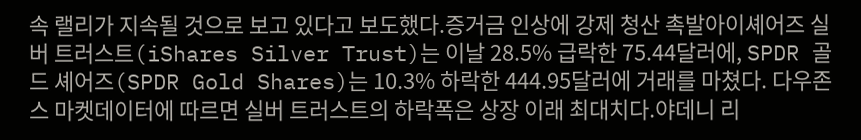속 랠리가 지속될 것으로 보고 있다고 보도했다.증거금 인상에 강제 청산 촉발아이셰어즈 실버 트러스트(iShares Silver Trust)는 이날 28.5% 급락한 75.44달러에, SPDR 골드 셰어즈(SPDR Gold Shares)는 10.3% 하락한 444.95달러에 거래를 마쳤다. 다우존스 마켓데이터에 따르면 실버 트러스트의 하락폭은 상장 이래 최대치다.야데니 리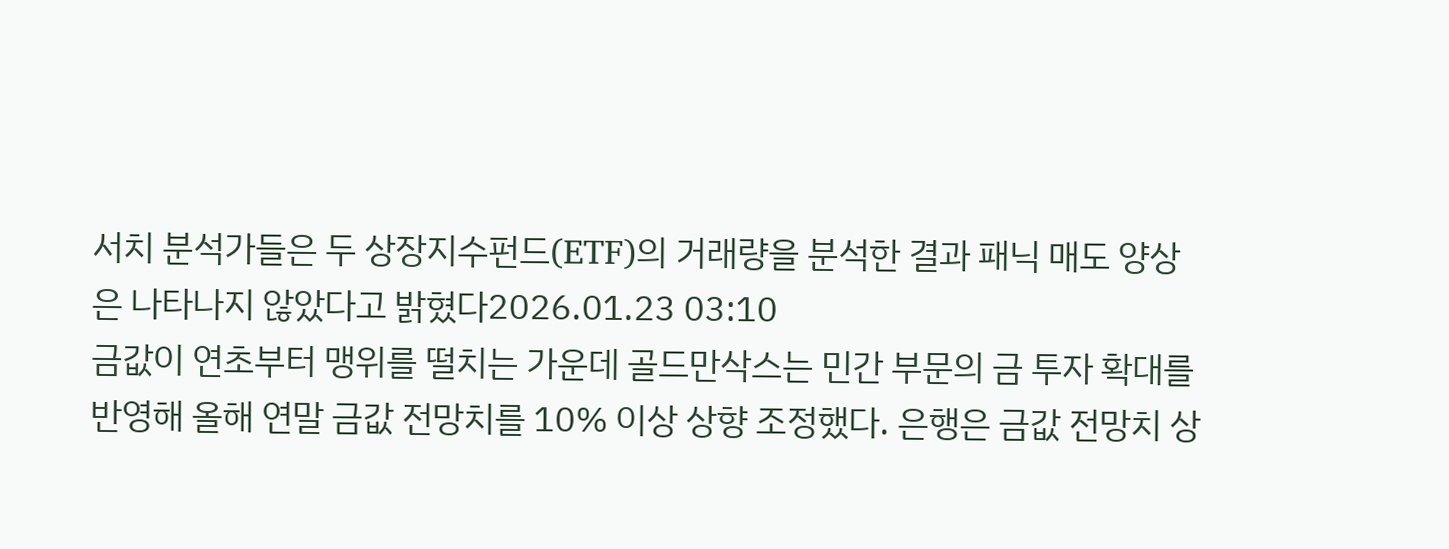서치 분석가들은 두 상장지수펀드(ETF)의 거래량을 분석한 결과 패닉 매도 양상은 나타나지 않았다고 밝혔다2026.01.23 03:10
금값이 연초부터 맹위를 떨치는 가운데 골드만삭스는 민간 부문의 금 투자 확대를 반영해 올해 연말 금값 전망치를 10% 이상 상향 조정했다. 은행은 금값 전망치 상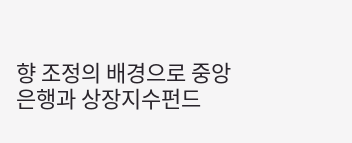향 조정의 배경으로 중앙은행과 상장지수펀드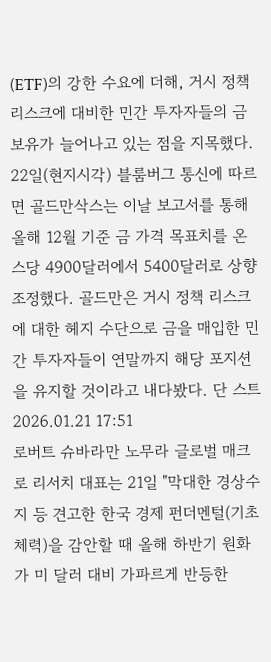(ETF)의 강한 수요에 더해, 거시 정책 리스크에 대비한 민간 투자자들의 금 보유가 늘어나고 있는 점을 지목했다. 22일(현지시각) 블룸버그 통신에 따르면 골드만삭스는 이날 보고서를 통해 올해 12월 기준 금 가격 목표치를 온스당 4900달러에서 5400달러로 상향 조정했다. 골드만은 거시 정책 리스크에 대한 헤지 수단으로 금을 매입한 민간 투자자들이 연말까지 해당 포지션을 유지할 것이라고 내다봤다. 단 스트2026.01.21 17:51
로버트 슈바라만 노무라 글로벌 매크로 리서치 대표는 21일 "막대한 경상수지 등 견고한 한국 경제 펀더멘털(기초체력)을 감안할 때 올해 하반기 원화가 미 달러 대비 가파르게 반등한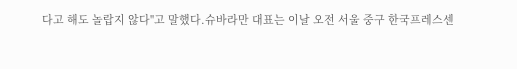다고 해도 놀랍지 않다"고 말했다.슈바라만 대표는 이날 오전 서울 중구 한국프레스센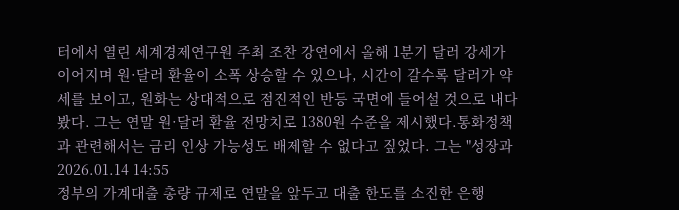터에서 열린 세계경제연구원 주최 조찬 강연에서 올해 1분기 달러 강세가 이어지며 원·달러 환율이 소폭 상승할 수 있으나, 시간이 갈수록 달러가 약세를 보이고, 원화는 상대적으로 점진적인 반등 국면에 들어설 것으로 내다봤다. 그는 연말 원·달러 환율 전망치로 1380원 수준을 제시했다.통화정책과 관련해서는 금리 인상 가능성도 배제할 수 없다고 짚었다. 그는 "성장과2026.01.14 14:55
정부의 가계대출 총량 규제로 연말을 앞두고 대출 한도를 소진한 은행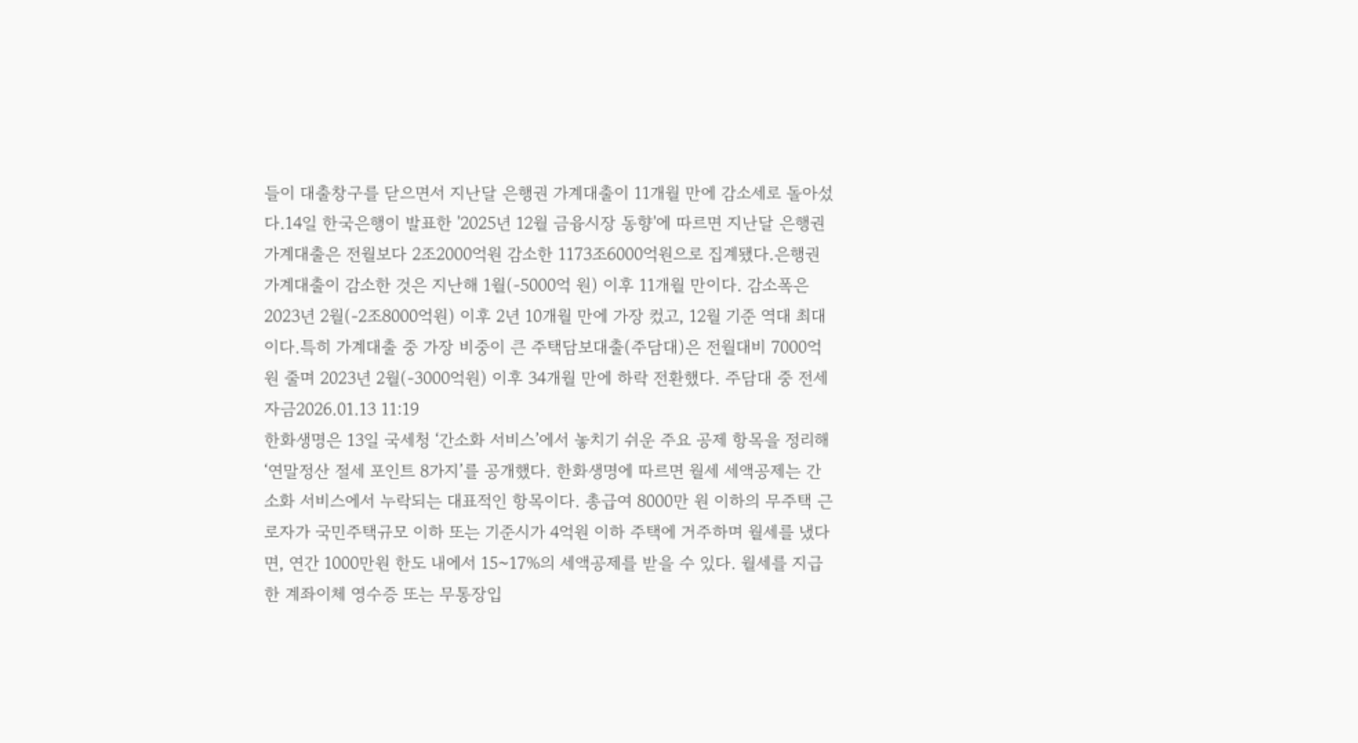들이 대출창구를 닫으면서 지난달 은행권 가계대출이 11개월 만에 감소세로 돌아섰다.14일 한국은행이 발표한 '2025년 12월 금융시장 동향'에 따르면 지난달 은행권 가계대출은 전월보다 2조2000억원 감소한 1173조6000억원으로 집계됐다.은행권 가계대출이 감소한 것은 지난해 1월(-5000억 원) 이후 11개월 만이다. 감소폭은 2023년 2월(-2조8000억원) 이후 2년 10개월 만에 가장 컸고, 12월 기준 역대 최대이다.특히 가계대출 중 가장 비중이 큰 주택담보대출(주담대)은 전월대비 7000억원 줄며 2023년 2월(-3000억원) 이후 34개월 만에 하락 전환했다. 주담대 중 전세자금2026.01.13 11:19
한화생명은 13일 국세청 ‘간소화 서비스’에서 놓치기 쉬운 주요 공제 항목을 정리해 ‘연말정산 절세 포인트 8가지’를 공개했다. 한화생명에 따르면 월세 세액공제는 간소화 서비스에서 누락되는 대표적인 항목이다. 총급여 8000만 원 이하의 무주택 근로자가 국민주택규모 이하 또는 기준시가 4억원 이하 주택에 거주하며 월세를 냈다면, 연간 1000만원 한도 내에서 15~17%의 세액공제를 받을 수 있다. 월세를 지급한 계좌이체 영수증 또는 무통장입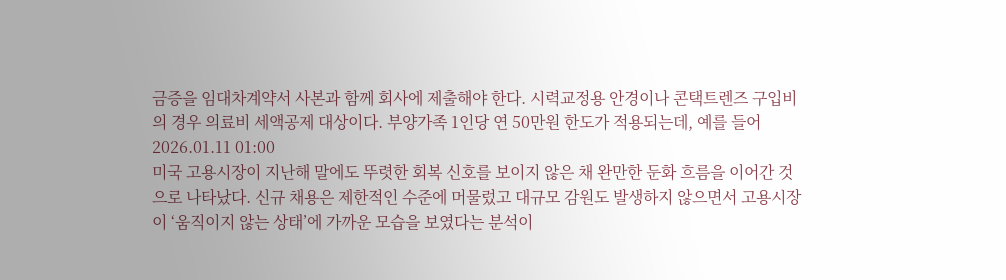금증을 임대차계약서 사본과 함께 회사에 제출해야 한다. 시력교정용 안경이나 콘택트렌즈 구입비의 경우 의료비 세액공제 대상이다. 부양가족 1인당 연 50만원 한도가 적용되는데, 예를 들어2026.01.11 01:00
미국 고용시장이 지난해 말에도 뚜렷한 회복 신호를 보이지 않은 채 완만한 둔화 흐름을 이어간 것으로 나타났다. 신규 채용은 제한적인 수준에 머물렀고 대규모 감원도 발생하지 않으면서 고용시장이 ‘움직이지 않는 상태’에 가까운 모습을 보였다는 분석이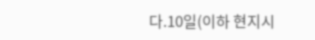다.10일(이하 현지시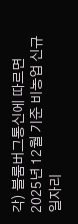각) 블룸버그통신에 따르면 2025년 12월 기준 비농업 신규 일자리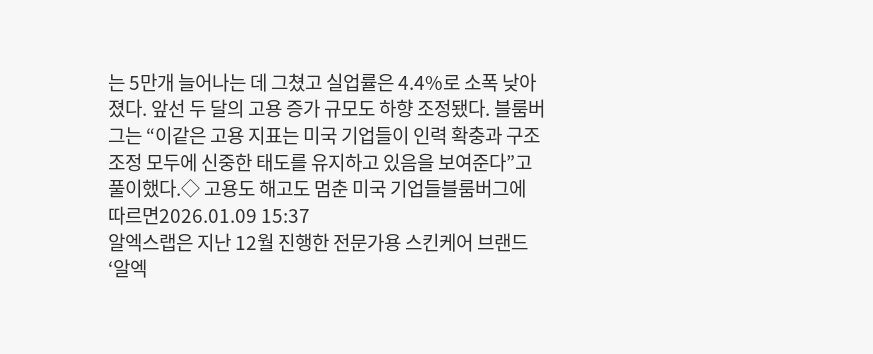는 5만개 늘어나는 데 그쳤고 실업률은 4.4%로 소폭 낮아졌다. 앞선 두 달의 고용 증가 규모도 하향 조정됐다. 블룸버그는 “이같은 고용 지표는 미국 기업들이 인력 확충과 구조조정 모두에 신중한 태도를 유지하고 있음을 보여준다”고 풀이했다.◇ 고용도 해고도 멈춘 미국 기업들블룸버그에 따르면2026.01.09 15:37
알엑스랩은 지난 12월 진행한 전문가용 스킨케어 브랜드 ‘알엑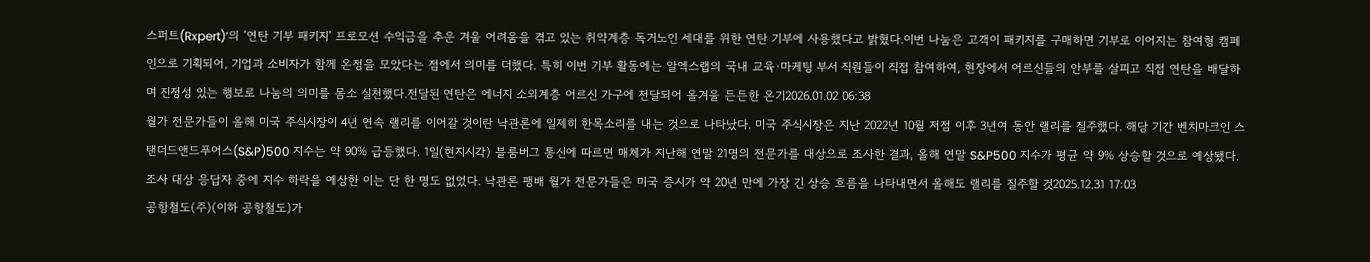스퍼트(Rxpert)’의 ‘연탄 기부 패키지’ 프로모션 수익금을 추운 겨울 어려움을 겪고 있는 취약계층 독거노인 세대를 위한 연탄 기부에 사용했다고 밝혔다.이번 나눔은 고객이 패키지를 구매하면 기부로 이어지는 참여형 캠페인으로 기획되어, 기업과 소비자가 함께 온정을 모았다는 점에서 의미를 더했다. 특히 이번 기부 활동에는 알엑스랩의 국내 교육·마케팅 부서 직원들이 직접 참여하여, 현장에서 어르신들의 안부를 살피고 직접 연탄을 배달하며 진정성 있는 행보로 나눔의 의미를 몸소 실천했다.전달된 연탄은 에너지 소외계층 어르신 가구에 전달되어 올겨울 든든한 온기2026.01.02 06:38
월가 전문가들이 올해 미국 주식시장이 4년 연속 랠리를 이어갈 것이란 낙관론에 일제히 한목소리를 내는 것으로 나타났다. 미국 주식시장은 지난 2022년 10월 저점 이후 3년여 동안 랠리를 질주했다. 해당 기간 벤치마크인 스탠더드앤드푸어스(S&P)500 지수는 약 90% 급등했다. 1일(현지시각) 블룸버그 통신에 따르면 매체가 지난해 연말 21명의 전문가를 대상으로 조사한 결과, 올해 연말 S&P500 지수가 평균 약 9% 상승할 것으로 예상됐다. 조사 대상 응답자 중에 지수 하락을 예상한 이는 단 한 명도 없었다. 낙관론 팽배 월가 전문가들은 미국 증시가 약 20년 만에 가장 긴 상승 흐름을 나타내면서 올해도 랠리를 질주할 것2025.12.31 17:03
공항철도(주)(이하 공항철도)가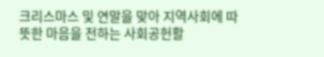크리스마스 및 연말을 맞아 지역사회에 따뜻한 마음을 전하는 사회공헌활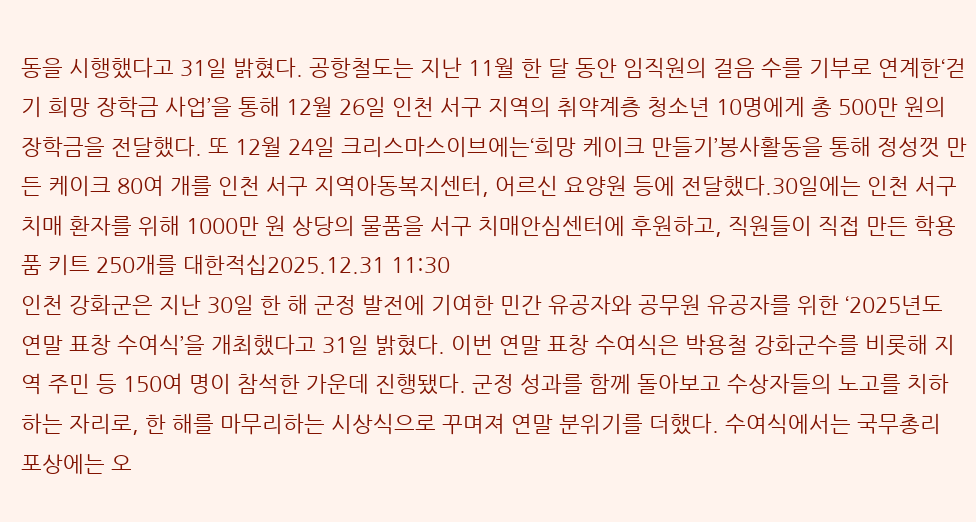동을 시행했다고 31일 밝혔다. 공항철도는 지난 11월 한 달 동안 임직원의 걸음 수를 기부로 연계한‘걷기 희망 장학금 사업’을 통해 12월 26일 인천 서구 지역의 취약계층 청소년 10명에게 총 500만 원의 장학금을 전달했다. 또 12월 24일 크리스마스이브에는‘희망 케이크 만들기’봉사활동을 통해 정성껏 만든 케이크 80여 개를 인천 서구 지역아동복지센터, 어르신 요양원 등에 전달했다.30일에는 인천 서구 치매 환자를 위해 1000만 원 상당의 물품을 서구 치매안심센터에 후원하고, 직원들이 직접 만든 학용품 키트 250개를 대한적십2025.12.31 11:30
인천 강화군은 지난 30일 한 해 군정 발전에 기여한 민간 유공자와 공무원 유공자를 위한 ‘2025년도 연말 표창 수여식’을 개최했다고 31일 밝혔다. 이번 연말 표창 수여식은 박용철 강화군수를 비롯해 지역 주민 등 150여 명이 참석한 가운데 진행됐다. 군정 성과를 함께 돌아보고 수상자들의 노고를 치하하는 자리로, 한 해를 마무리하는 시상식으로 꾸며져 연말 분위기를 더했다. 수여식에서는 국무총리 포상에는 오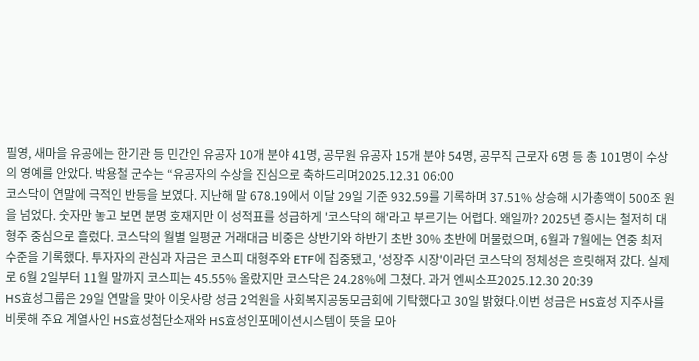필영, 새마을 유공에는 한기관 등 민간인 유공자 10개 분야 41명, 공무원 유공자 15개 분야 54명, 공무직 근로자 6명 등 총 101명이 수상의 영예를 안았다. 박용철 군수는 “유공자의 수상을 진심으로 축하드리며2025.12.31 06:00
코스닥이 연말에 극적인 반등을 보였다. 지난해 말 678.19에서 이달 29일 기준 932.59를 기록하며 37.51% 상승해 시가총액이 500조 원을 넘었다. 숫자만 놓고 보면 분명 호재지만 이 성적표를 성급하게 '코스닥의 해'라고 부르기는 어렵다. 왜일까? 2025년 증시는 철저히 대형주 중심으로 흘렀다. 코스닥의 월별 일평균 거래대금 비중은 상반기와 하반기 초반 30% 초반에 머물렀으며, 6월과 7월에는 연중 최저 수준을 기록했다. 투자자의 관심과 자금은 코스피 대형주와 ETF에 집중됐고, '성장주 시장'이라던 코스닥의 정체성은 흐릿해져 갔다. 실제로 6월 2일부터 11월 말까지 코스피는 45.55% 올랐지만 코스닥은 24.28%에 그쳤다. 과거 엔씨소프2025.12.30 20:39
HS효성그룹은 29일 연말을 맞아 이웃사랑 성금 2억원을 사회복지공동모금회에 기탁했다고 30일 밝혔다.이번 성금은 HS효성 지주사를 비롯해 주요 계열사인 HS효성첨단소재와 HS효성인포메이션시스템이 뜻을 모아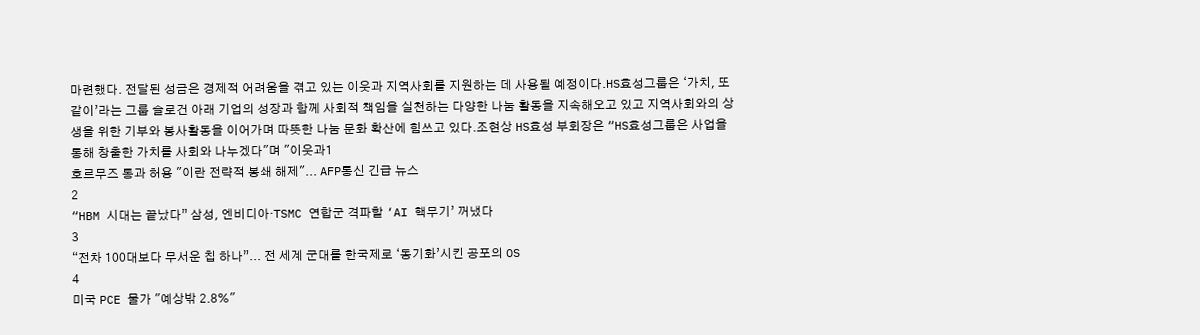마련했다. 전달된 성금은 경제적 어려움을 겪고 있는 이웃과 지역사회를 지원하는 데 사용될 예정이다.HS효성그룹은 ‘가치, 또 같이’라는 그룹 슬로건 아래 기업의 성장과 함께 사회적 책임을 실천하는 다양한 나눔 활동을 지속해오고 있고 지역사회와의 상생을 위한 기부와 봉사활동을 이어가며 따뜻한 나눔 문화 확산에 힘쓰고 있다.조현상 HS효성 부회장은 “HS효성그룹은 사업을 통해 창출한 가치를 사회와 나누겠다"며 "이웃과1
호르무즈 통과 허용 "이란 전략적 봉쇄 해제"... AFP통신 긴급 뉴스
2
“HBM 시대는 끝났다” 삼성, 엔비디아·TSMC 연합군 격파할 ‘AI 핵무기’ 꺼냈다
3
“전차 100대보다 무서운 칩 하나”... 전 세계 군대를 한국제로 ‘동기화’시킨 공포의 OS
4
미국 PCE 물가 "예상밖 2.8%"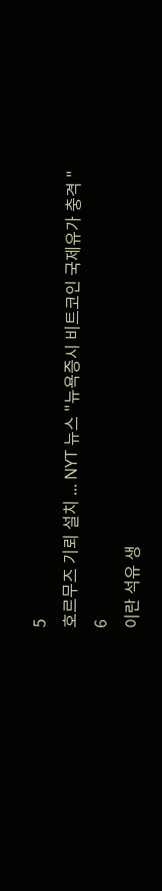5
호르무즈 기뢰 설치 ... NYT 뉴스 "뉴욕증시 비트코인 국제유가 충격 "
6
이란 석유 생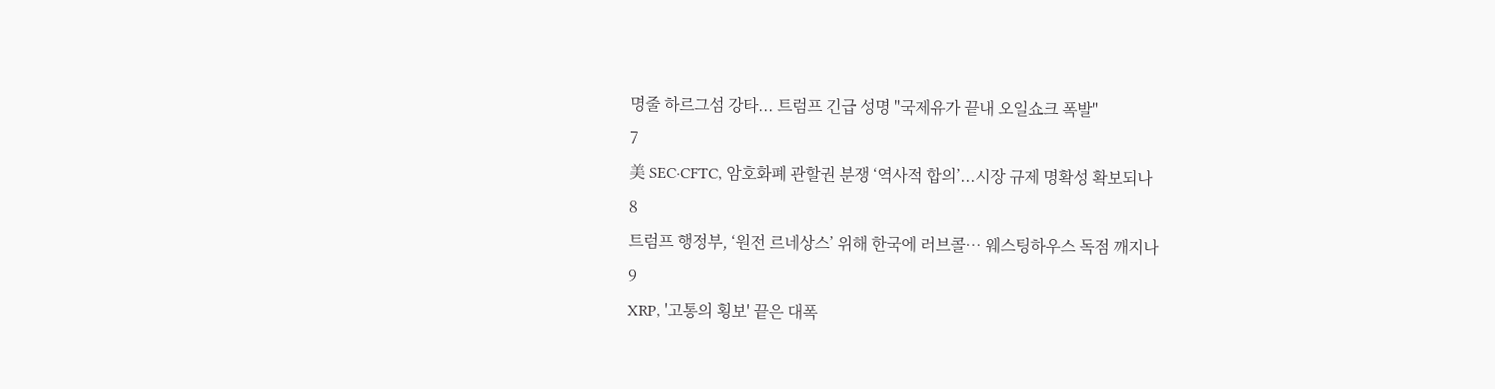명줄 하르그섬 강타... 트럼프 긴급 성명 "국제유가 끝내 오일쇼크 폭발"
7
美 SEC·CFTC, 암호화폐 관할권 분쟁 ‘역사적 합의’...시장 규제 명확성 확보되나
8
트럼프 행정부, ‘원전 르네상스’ 위해 한국에 러브콜… 웨스팅하우스 독점 깨지나
9
XRP, '고통의 횡보' 끝은 대폭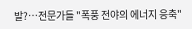발?…전문가들 "폭풍 전야의 에너지 응축"